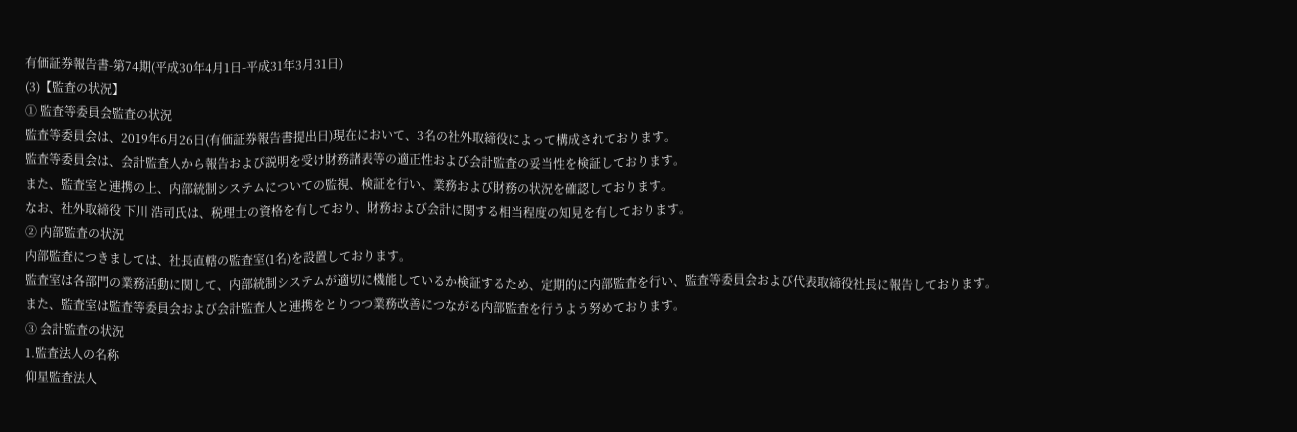有価証券報告書-第74期(平成30年4月1日-平成31年3月31日)
(3)【監査の状況】
① 監査等委員会監査の状況
監査等委員会は、2019年6月26日(有価証券報告書提出日)現在において、3名の社外取締役によって構成されております。
監査等委員会は、会計監査人から報告および説明を受け財務諸表等の適正性および会計監査の妥当性を検証しております。
また、監査室と連携の上、内部統制システムについての監視、検証を行い、業務および財務の状況を確認しております。
なお、社外取締役 下川 浩司氏は、税理士の資格を有しており、財務および会計に関する相当程度の知見を有しております。
② 内部監査の状況
内部監査につきましては、社長直轄の監査室(1名)を設置しております。
監査室は各部門の業務活動に関して、内部統制システムが適切に機能しているか検証するため、定期的に内部監査を行い、監査等委員会および代表取締役社長に報告しております。
また、監査室は監査等委員会および会計監査人と連携をとりつつ業務改善につながる内部監査を行うよう努めております。
③ 会計監査の状況
1.監査法人の名称
仰星監査法人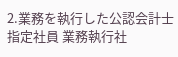2.業務を執行した公認会計士
指定社員 業務執行社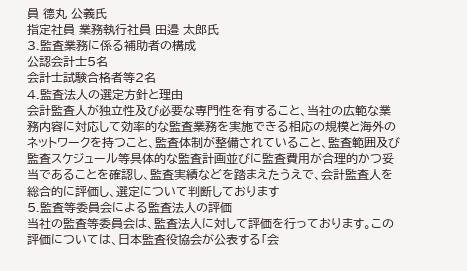員 德丸 公義氏
指定社員 業務執行社員 田邉 太郎氏
3.監査業務に係る補助者の構成
公認会計士5名
会計士試験合格者等2名
4.監査法人の選定方針と理由
会計監査人が独立性及び必要な専門性を有すること、当社の広範な業務内容に対応して効率的な監査業務を実施できる相応の規模と海外のネットワークを持つこと、監査体制が整備されていること、監査範囲及び監査スケジュール等具体的な監査計画並びに監査費用が合理的かつ妥当であることを確認し、監査実績などを踏まえたうえで、会計監査人を総合的に評価し、選定について判断しております
5.監査等委員会による監査法人の評価
当社の監査等委員会は、監査法人に対して評価を行っております。この評価については、日本監査役協会が公表する「会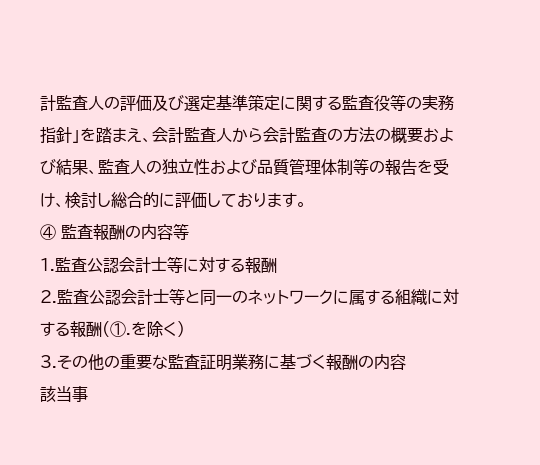計監査人の評価及び選定基準策定に関する監査役等の実務指針」を踏まえ、会計監査人から会計監査の方法の概要および結果、監査人の独立性および品質管理体制等の報告を受け、検討し総合的に評価しております。
④ 監査報酬の内容等
1.監査公認会計士等に対する報酬
2.監査公認会計士等と同一のネットワークに属する組織に対する報酬(①.を除く)
3.その他の重要な監査証明業務に基づく報酬の内容
該当事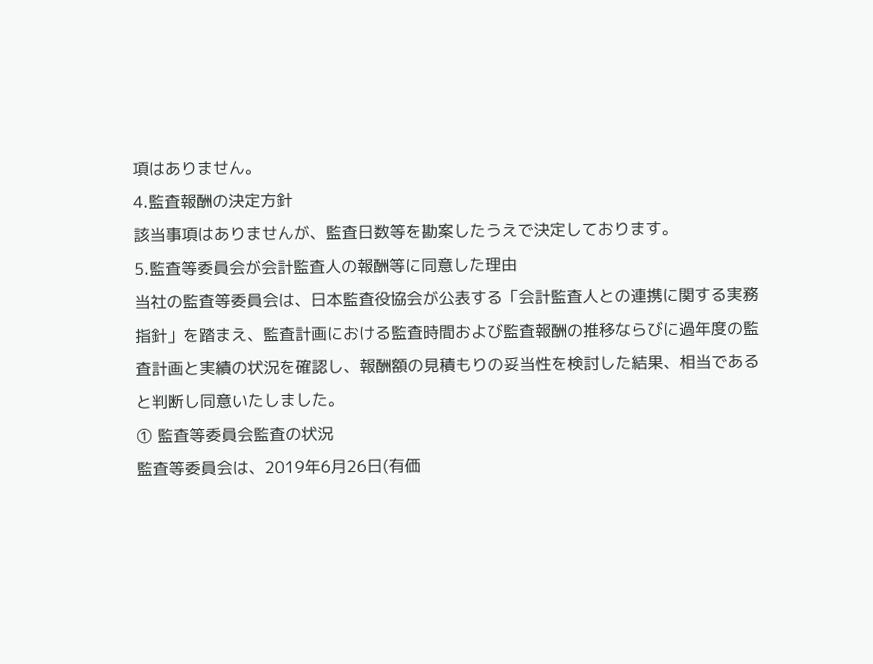項はありません。
4.監査報酬の決定方針
該当事項はありませんが、監査日数等を勘案したうえで決定しております。
5.監査等委員会が会計監査人の報酬等に同意した理由
当社の監査等委員会は、日本監査役協会が公表する「会計監査人との連携に関する実務指針」を踏まえ、監査計画における監査時間および監査報酬の推移ならびに過年度の監査計画と実績の状況を確認し、報酬額の見積もりの妥当性を検討した結果、相当であると判断し同意いたしました。
① 監査等委員会監査の状況
監査等委員会は、2019年6月26日(有価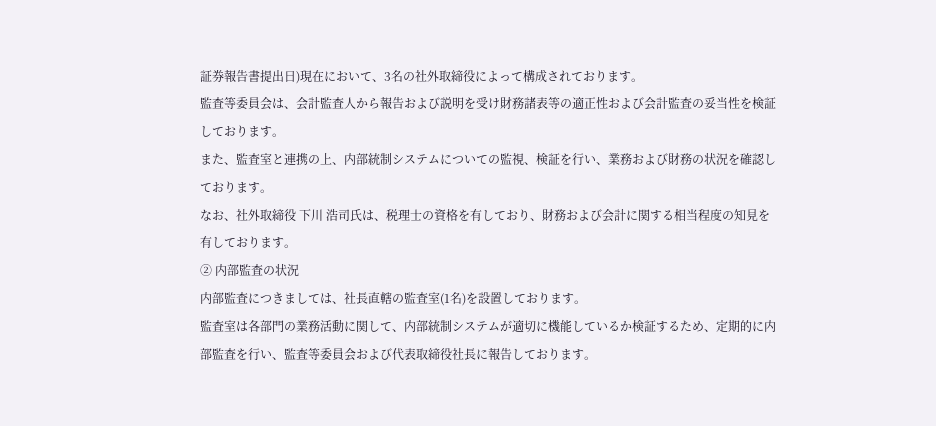証券報告書提出日)現在において、3名の社外取締役によって構成されております。
監査等委員会は、会計監査人から報告および説明を受け財務諸表等の適正性および会計監査の妥当性を検証しております。
また、監査室と連携の上、内部統制システムについての監視、検証を行い、業務および財務の状況を確認しております。
なお、社外取締役 下川 浩司氏は、税理士の資格を有しており、財務および会計に関する相当程度の知見を有しております。
② 内部監査の状況
内部監査につきましては、社長直轄の監査室(1名)を設置しております。
監査室は各部門の業務活動に関して、内部統制システムが適切に機能しているか検証するため、定期的に内部監査を行い、監査等委員会および代表取締役社長に報告しております。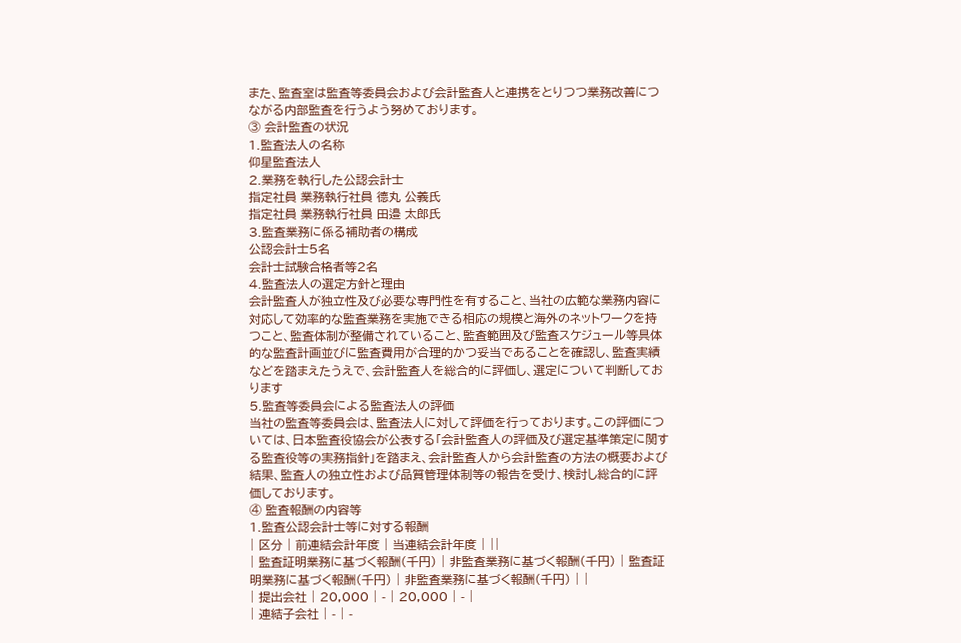また、監査室は監査等委員会および会計監査人と連携をとりつつ業務改善につながる内部監査を行うよう努めております。
③ 会計監査の状況
1.監査法人の名称
仰星監査法人
2.業務を執行した公認会計士
指定社員 業務執行社員 德丸 公義氏
指定社員 業務執行社員 田邉 太郎氏
3.監査業務に係る補助者の構成
公認会計士5名
会計士試験合格者等2名
4.監査法人の選定方針と理由
会計監査人が独立性及び必要な専門性を有すること、当社の広範な業務内容に対応して効率的な監査業務を実施できる相応の規模と海外のネットワークを持つこと、監査体制が整備されていること、監査範囲及び監査スケジュール等具体的な監査計画並びに監査費用が合理的かつ妥当であることを確認し、監査実績などを踏まえたうえで、会計監査人を総合的に評価し、選定について判断しております
5.監査等委員会による監査法人の評価
当社の監査等委員会は、監査法人に対して評価を行っております。この評価については、日本監査役協会が公表する「会計監査人の評価及び選定基準策定に関する監査役等の実務指針」を踏まえ、会計監査人から会計監査の方法の概要および結果、監査人の独立性および品質管理体制等の報告を受け、検討し総合的に評価しております。
④ 監査報酬の内容等
1.監査公認会計士等に対する報酬
| 区分 | 前連結会計年度 | 当連結会計年度 | ||
| 監査証明業務に基づく報酬(千円) | 非監査業務に基づく報酬(千円) | 監査証明業務に基づく報酬(千円) | 非監査業務に基づく報酬(千円) | |
| 提出会社 | 20,000 | - | 20,000 | - |
| 連結子会社 | - | -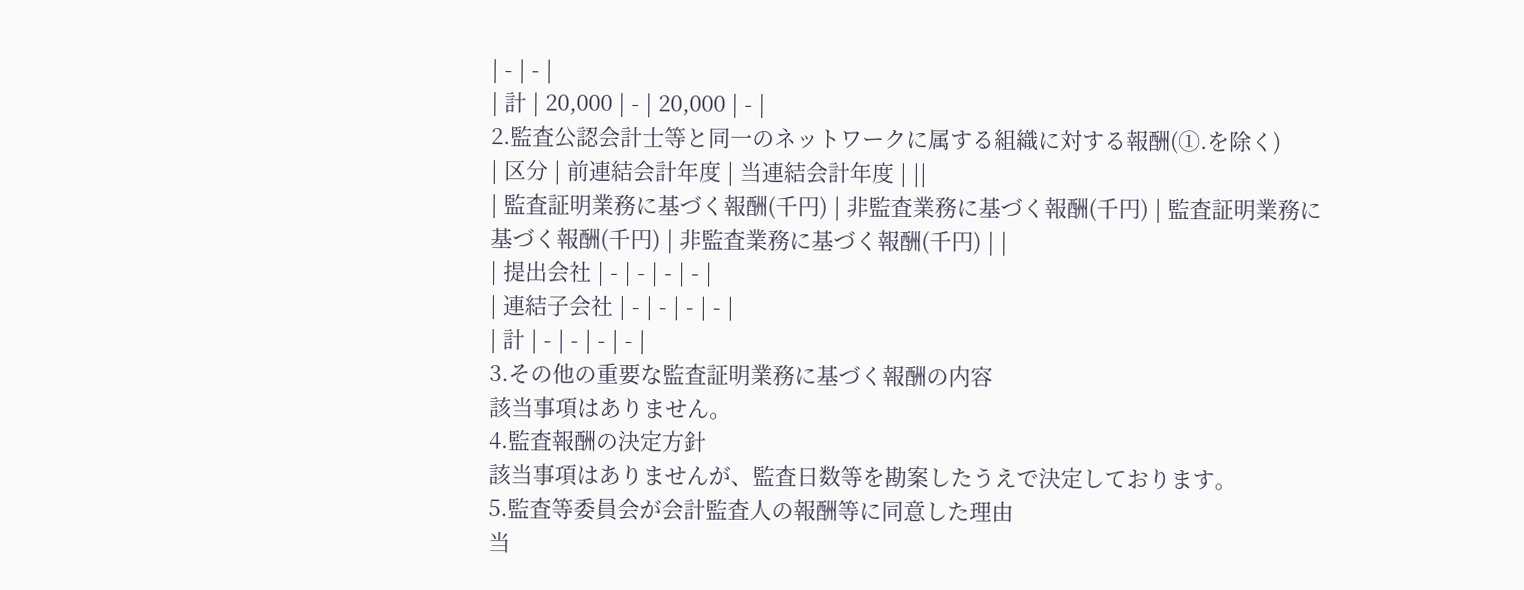| - | - |
| 計 | 20,000 | - | 20,000 | - |
2.監査公認会計士等と同一のネットワークに属する組織に対する報酬(①.を除く)
| 区分 | 前連結会計年度 | 当連結会計年度 | ||
| 監査証明業務に基づく報酬(千円) | 非監査業務に基づく報酬(千円) | 監査証明業務に基づく報酬(千円) | 非監査業務に基づく報酬(千円) | |
| 提出会社 | - | - | - | - |
| 連結子会社 | - | - | - | - |
| 計 | - | - | - | - |
3.その他の重要な監査証明業務に基づく報酬の内容
該当事項はありません。
4.監査報酬の決定方針
該当事項はありませんが、監査日数等を勘案したうえで決定しております。
5.監査等委員会が会計監査人の報酬等に同意した理由
当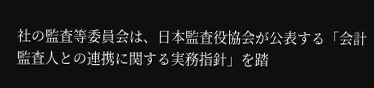社の監査等委員会は、日本監査役協会が公表する「会計監査人との連携に関する実務指針」を踏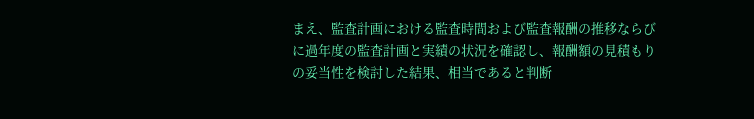まえ、監査計画における監査時間および監査報酬の推移ならびに過年度の監査計画と実績の状況を確認し、報酬額の見積もりの妥当性を検討した結果、相当であると判断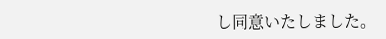し同意いたしました。